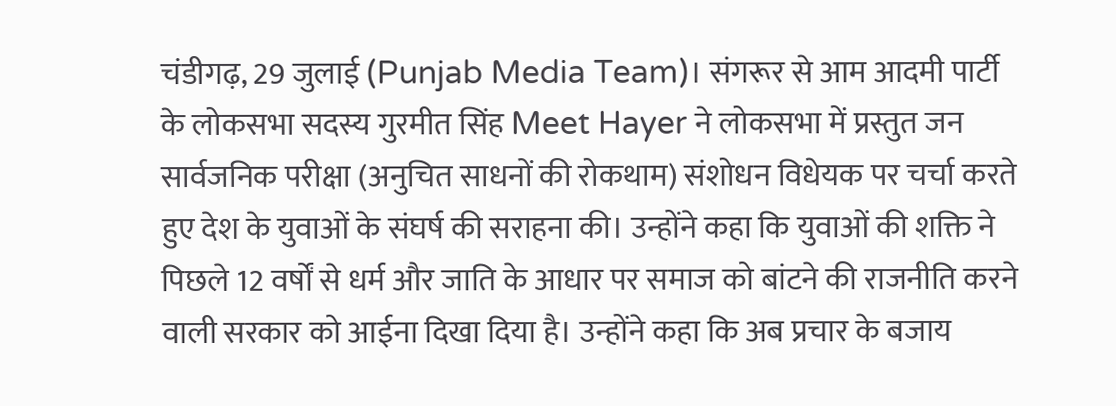चंडीगढ़, 29 जुलाई (Punjab Media Team)। संगरूर से आम आदमी पार्टी के लोकसभा सदस्य गुरमीत सिंह Meet Hayer ने लोकसभा में प्रस्तुत जन सार्वजनिक परीक्षा (अनुचित साधनों की रोकथाम) संशोधन विधेयक पर चर्चा करते हुए देश के युवाओं के संघर्ष की सराहना की। उन्होंने कहा कि युवाओं की शक्ति ने पिछले 12 वर्षों से धर्म और जाति के आधार पर समाज को बांटने की राजनीति करने वाली सरकार को आईना दिखा दिया है। उन्होंने कहा कि अब प्रचार के बजाय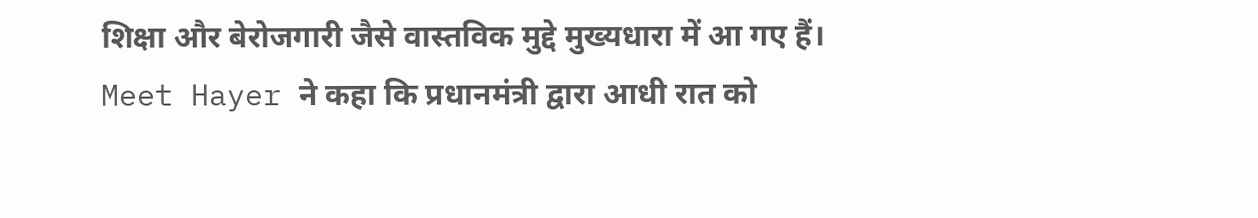शिक्षा और बेरोजगारी जैसे वास्तविक मुद्दे मुख्यधारा में आ गए हैं।
Meet Hayer ने कहा कि प्रधानमंत्री द्वारा आधी रात को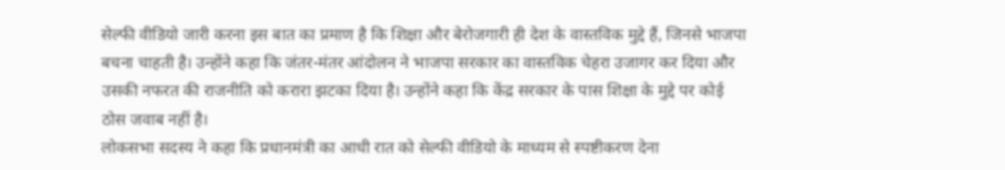सेल्फी वीडियो जारी करना इस बात का प्रमाण है कि शिक्षा और बेरोजगारी ही देश के वास्तविक मुद्दे हैं, जिनसे भाजपा बचना चाहती है। उन्होंने कहा कि जंतर-मंतर आंदोलन ने भाजपा सरकार का वास्तविक चेहरा उजागर कर दिया और उसकी नफरत की राजनीति को करारा झटका दिया है। उन्होंने कहा कि केंद्र सरकार के पास शिक्षा के मुद्दे पर कोई ठोस जवाब नहीं है।
लोकसभा सदस्य ने कहा कि प्रधानमंत्री का आधी रात को सेल्फी वीडियो के माध्यम से स्पष्टीकरण देना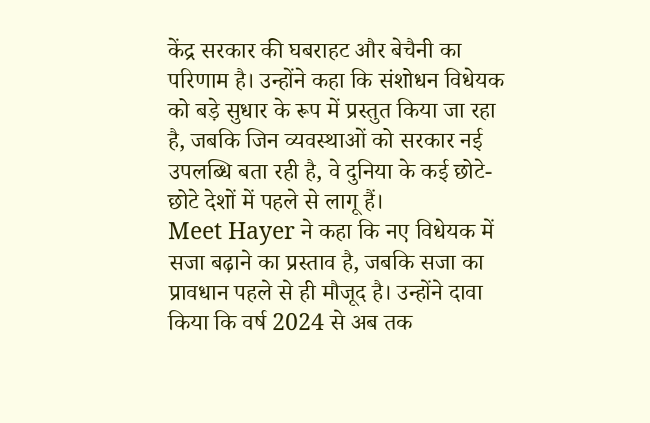केंद्र सरकार की घबराहट और बेचैनी का परिणाम है। उन्होंने कहा कि संशोधन विधेयक को बड़े सुधार के रूप में प्रस्तुत किया जा रहा है, जबकि जिन व्यवस्थाओं को सरकार नई उपलब्धि बता रही है, वे दुनिया के कई छोटे-छोटे देशों में पहले से लागू हैं।
Meet Hayer ने कहा कि नए विधेयक में सजा बढ़ाने का प्रस्ताव है, जबकि सजा का प्रावधान पहले से ही मौजूद है। उन्होंने दावा किया कि वर्ष 2024 से अब तक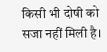किसी भी दोषी को सजा नहीं मिली है।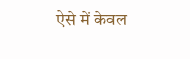ऐसे में केवल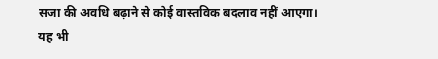सजा की अवधि बढ़ाने से कोई वास्तविक बदलाव नहीं आएगा।
यह भी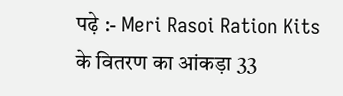पढ़े :- Meri Rasoi Ration Kits के वितरण का आंकड़ा 33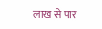लाख से पार